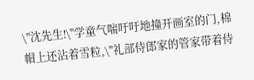\"沈先生!\"学童气喘吁吁地撞开画室的门,棉帽上还沾着雪粒,\"礼部侍郎家的管家带着侍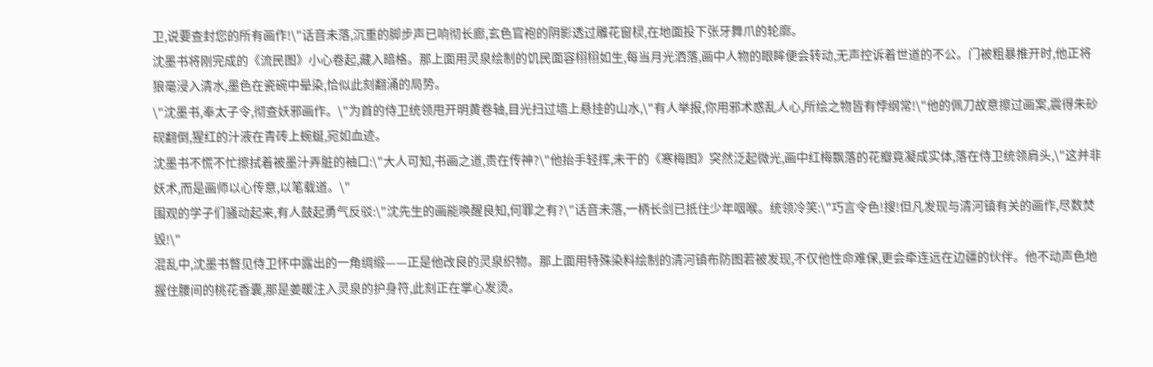卫,说要查封您的所有画作!\"话音未落,沉重的脚步声已响彻长廊,玄色官袍的阴影透过雕花窗棂,在地面投下张牙舞爪的轮廓。
沈墨书将刚完成的《流民图》小心卷起,藏入暗格。那上面用灵泉绘制的饥民面容栩栩如生,每当月光洒落,画中人物的眼眸便会转动,无声控诉着世道的不公。门被粗暴推开时,他正将狼毫浸入清水,墨色在瓷碗中晕染,恰似此刻翻涌的局势。
\"沈墨书,奉太子令,彻查妖邪画作。\"为首的侍卫统领甩开明黄卷轴,目光扫过墙上悬挂的山水,\"有人举报,你用邪术惑乱人心,所绘之物皆有悖纲常!\"他的佩刀故意擦过画案,震得朱砂砚翻倒,猩红的汁液在青砖上蜿蜒,宛如血迹。
沈墨书不慌不忙擦拭着被墨汁弄脏的袖口:\"大人可知,书画之道,贵在传神?\"他抬手轻挥,未干的《寒梅图》突然泛起微光,画中红梅飘落的花瓣竟凝成实体,落在侍卫统领肩头,\"这并非妖术,而是画师以心传意,以笔载道。\"
围观的学子们骚动起来,有人鼓起勇气反驳:\"沈先生的画能唤醒良知,何罪之有?\"话音未落,一柄长剑已抵住少年咽喉。统领冷笑:\"巧言令色!搜!但凡发现与清河镇有关的画作,尽数焚毁!\"
混乱中,沈墨书瞥见侍卫怀中露出的一角绸缎——正是他改良的灵泉织物。那上面用特殊染料绘制的清河镇布防图若被发现,不仅他性命难保,更会牵连远在边疆的伙伴。他不动声色地握住腰间的桃花香囊,那是姜暖注入灵泉的护身符,此刻正在掌心发烫。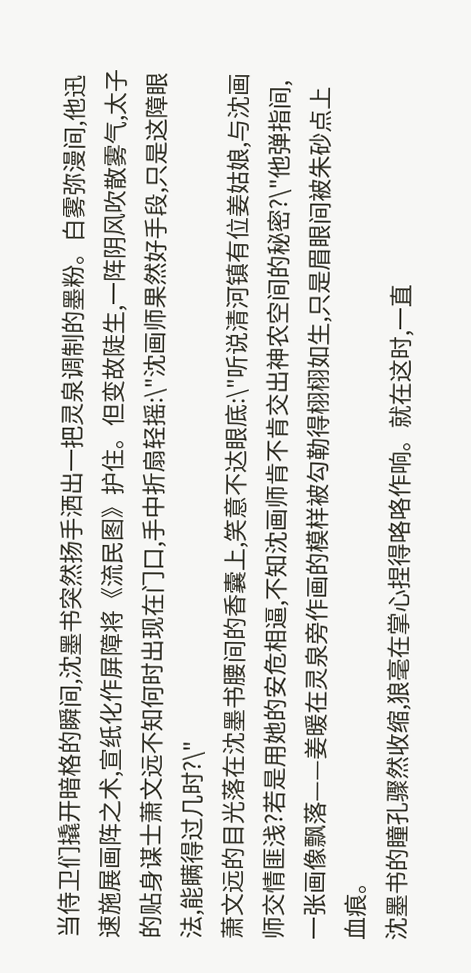当侍卫们撬开暗格的瞬间,沈墨书突然扬手洒出一把灵泉调制的墨粉。白雾弥漫间,他迅速施展画阵之术,宣纸化作屏障将《流民图》护住。但变故陡生,一阵阴风吹散雾气,太子的贴身谋士萧文远不知何时出现在门口,手中折扇轻摇:\"沈画师果然好手段,只是这障眼法,能瞒得过几时?\"
萧文远的目光落在沈墨书腰间的香囊上,笑意不达眼底:\"听说清河镇有位姜姑娘,与沈画师交情匪浅?若是用她的安危相逼,不知沈画师肯不肯交出神农空间的秘密?\"他弹指间,一张画像飘落——姜暖在灵泉旁作画的模样被勾勒得栩栩如生,只是眉眼间被朱砂点上血痕。
沈墨书的瞳孔骤然收缩,狼毫在掌心捏得咯咯作响。就在这时,一直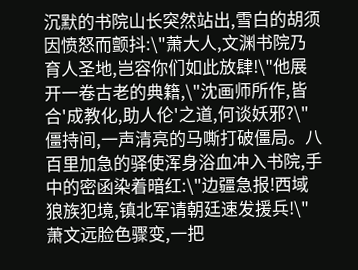沉默的书院山长突然站出,雪白的胡须因愤怒而颤抖:\"萧大人,文渊书院乃育人圣地,岂容你们如此放肆!\"他展开一卷古老的典籍,\"沈画师所作,皆合'成教化,助人伦'之道,何谈妖邪?\"
僵持间,一声清亮的马嘶打破僵局。八百里加急的驿使浑身浴血冲入书院,手中的密函染着暗红:\"边疆急报!西域狼族犯境,镇北军请朝廷速发援兵!\"萧文远脸色骤变,一把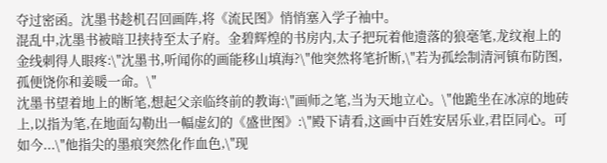夺过密函。沈墨书趁机召回画阵,将《流民图》悄悄塞入学子袖中。
混乱中,沈墨书被暗卫挟持至太子府。金碧辉煌的书房内,太子把玩着他遗落的狼毫笔,龙纹袍上的金线刺得人眼疼:\"沈墨书,听闻你的画能移山填海?\"他突然将笔折断,\"若为孤绘制清河镇布防图,孤便饶你和姜暖一命。\"
沈墨书望着地上的断笔,想起父亲临终前的教诲:\"画师之笔,当为天地立心。\"他跪坐在冰凉的地砖上,以指为笔,在地面勾勒出一幅虚幻的《盛世图》:\"殿下请看,这画中百姓安居乐业,君臣同心。可如今...\"他指尖的墨痕突然化作血色,\"现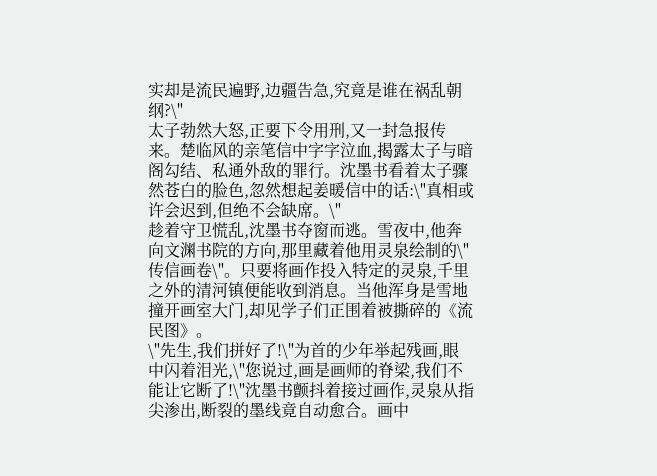实却是流民遍野,边疆告急,究竟是谁在祸乱朝纲?\"
太子勃然大怒,正要下令用刑,又一封急报传来。楚临风的亲笔信中字字泣血,揭露太子与暗阁勾结、私通外敌的罪行。沈墨书看着太子骤然苍白的脸色,忽然想起姜暖信中的话:\"真相或许会迟到,但绝不会缺席。\"
趁着守卫慌乱,沈墨书夺窗而逃。雪夜中,他奔向文渊书院的方向,那里藏着他用灵泉绘制的\"传信画卷\"。只要将画作投入特定的灵泉,千里之外的清河镇便能收到消息。当他浑身是雪地撞开画室大门,却见学子们正围着被撕碎的《流民图》。
\"先生,我们拼好了!\"为首的少年举起残画,眼中闪着泪光,\"您说过,画是画师的脊梁,我们不能让它断了!\"沈墨书颤抖着接过画作,灵泉从指尖渗出,断裂的墨线竟自动愈合。画中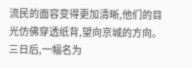流民的面容变得更加清晰,他们的目光仿佛穿透纸背,望向京城的方向。
三日后,一幅名为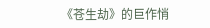《苍生劫》的巨作悄